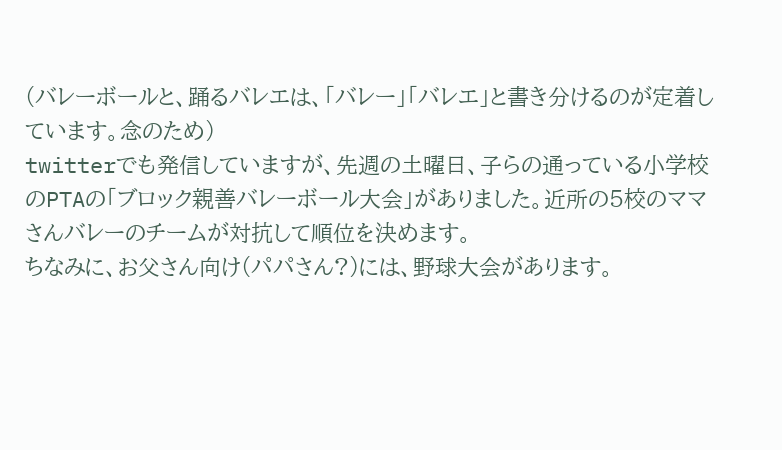(バレーボールと、踊るバレエは、「バレー」「バレエ」と書き分けるのが定着しています。念のため)
twitterでも発信していますが、先週の土曜日、子らの通っている小学校のPTAの「ブロック親善バレーボール大会」がありました。近所の5校のママさんバレーのチームが対抗して順位を決めます。
ちなみに、お父さん向け(パパさん?)には、野球大会があります。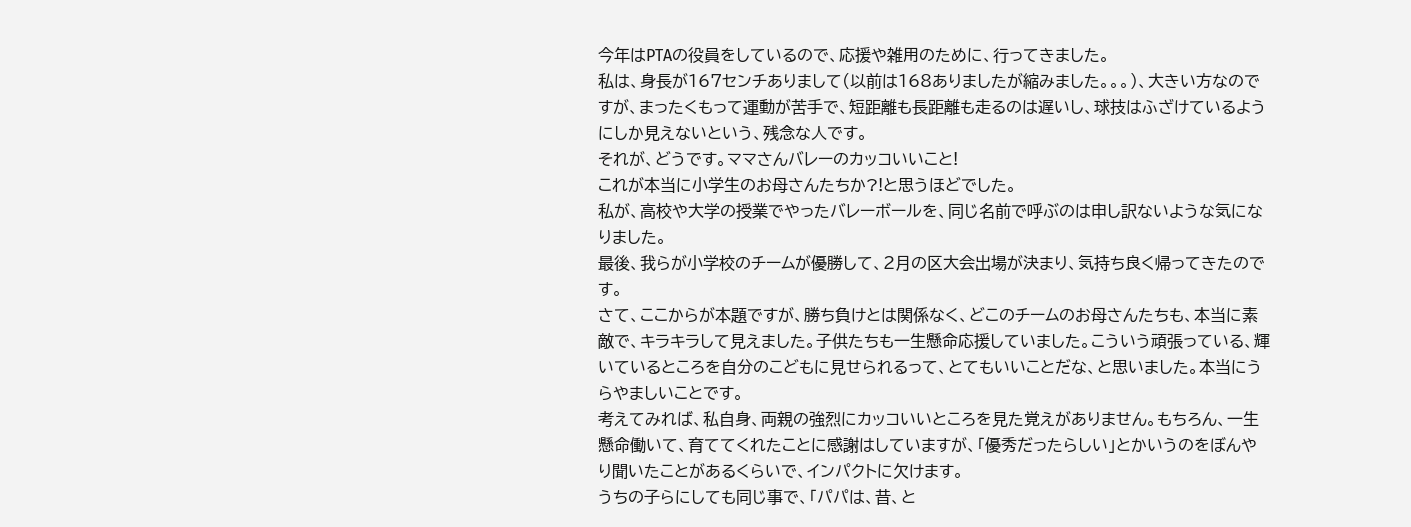今年はPTAの役員をしているので、応援や雑用のために、行ってきました。
私は、身長が167センチありまして(以前は168ありましたが縮みました。。。)、大きい方なのですが、まったくもって運動が苦手で、短距離も長距離も走るのは遅いし、球技はふざけているようにしか見えないという、残念な人です。
それが、どうです。ママさんバレーのカッコいいこと!
これが本当に小学生のお母さんたちか?!と思うほどでした。
私が、高校や大学の授業でやったバレーボールを、同じ名前で呼ぶのは申し訳ないような気になりました。
最後、我らが小学校のチームが優勝して、2月の区大会出場が決まり、気持ち良く帰ってきたのです。
さて、ここからが本題ですが、勝ち負けとは関係なく、どこのチームのお母さんたちも、本当に素敵で、キラキラして見えました。子供たちも一生懸命応援していました。こういう頑張っている、輝いているところを自分のこどもに見せられるって、とてもいいことだな、と思いました。本当にうらやましいことです。
考えてみれば、私自身、両親の強烈にカッコいいところを見た覚えがありません。もちろん、一生懸命働いて、育ててくれたことに感謝はしていますが、「優秀だったらしい」とかいうのをぼんやり聞いたことがあるくらいで、インパクトに欠けます。
うちの子らにしても同じ事で、「パパは、昔、と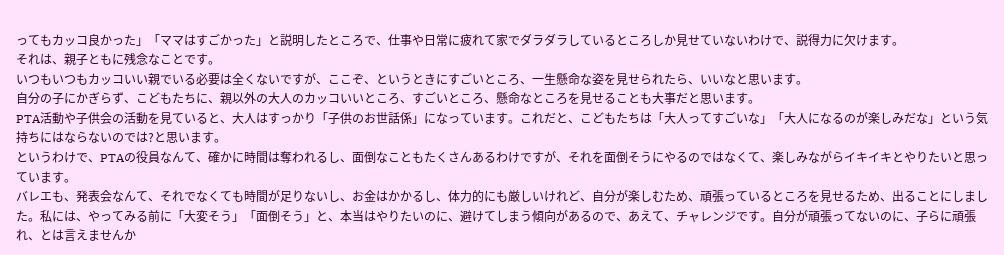ってもカッコ良かった」「ママはすごかった」と説明したところで、仕事や日常に疲れて家でダラダラしているところしか見せていないわけで、説得力に欠けます。
それは、親子ともに残念なことです。
いつもいつもカッコいい親でいる必要は全くないですが、ここぞ、というときにすごいところ、一生懸命な姿を見せられたら、いいなと思います。
自分の子にかぎらず、こどもたちに、親以外の大人のカッコいいところ、すごいところ、懸命なところを見せることも大事だと思います。
PTA活動や子供会の活動を見ていると、大人はすっかり「子供のお世話係」になっています。これだと、こどもたちは「大人ってすごいな」「大人になるのが楽しみだな」という気持ちにはならないのでは?と思います。
というわけで、PTAの役員なんて、確かに時間は奪われるし、面倒なこともたくさんあるわけですが、それを面倒そうにやるのではなくて、楽しみながらイキイキとやりたいと思っています。
バレエも、発表会なんて、それでなくても時間が足りないし、お金はかかるし、体力的にも厳しいけれど、自分が楽しむため、頑張っているところを見せるため、出ることにしました。私には、やってみる前に「大変そう」「面倒そう」と、本当はやりたいのに、避けてしまう傾向があるので、あえて、チャレンジです。自分が頑張ってないのに、子らに頑張れ、とは言えませんか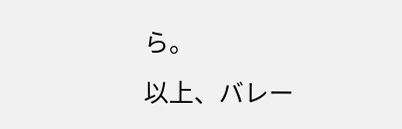ら。
以上、バレー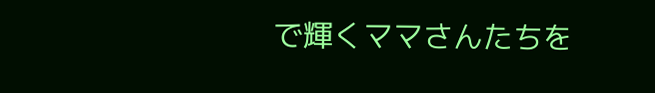で輝くママさんたちを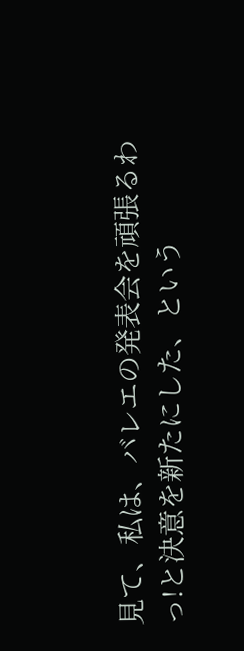見て、私は、バレエの発表会を頑張るわっ!と決意を新たにした、という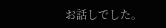お話しでした。